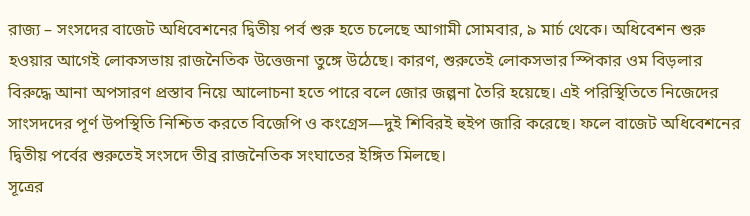রাজ্য – সংসদের বাজেট অধিবেশনের দ্বিতীয় পর্ব শুরু হতে চলেছে আগামী সোমবার, ৯ মার্চ থেকে। অধিবেশন শুরু হওয়ার আগেই লোকসভায় রাজনৈতিক উত্তেজনা তুঙ্গে উঠেছে। কারণ, শুরুতেই লোকসভার স্পিকার ওম বিড়লার বিরুদ্ধে আনা অপসারণ প্রস্তাব নিয়ে আলোচনা হতে পারে বলে জোর জল্পনা তৈরি হয়েছে। এই পরিস্থিতিতে নিজেদের সাংসদদের পূর্ণ উপস্থিতি নিশ্চিত করতে বিজেপি ও কংগ্রেস—দুই শিবিরই হুইপ জারি করেছে। ফলে বাজেট অধিবেশনের দ্বিতীয় পর্বের শুরুতেই সংসদে তীব্র রাজনৈতিক সংঘাতের ইঙ্গিত মিলছে।
সূত্রের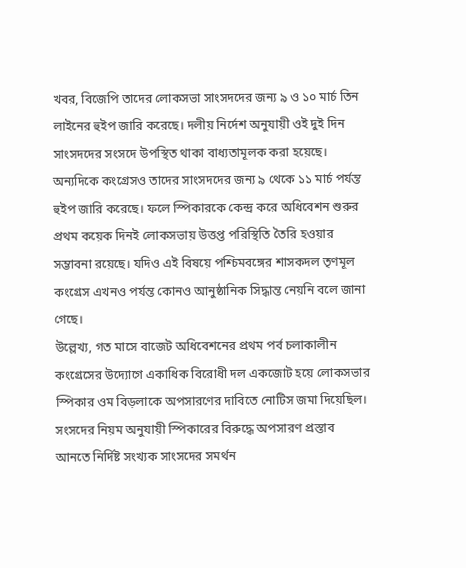খবর, বিজেপি তাদের লোকসভা সাংসদদের জন্য ৯ ও ১০ মার্চ তিন লাইনের হুইপ জারি করেছে। দলীয় নির্দেশ অনুযায়ী ওই দুই দিন সাংসদদের সংসদে উপস্থিত থাকা বাধ্যতামূলক করা হয়েছে। অন্যদিকে কংগ্রেসও তাদের সাংসদদের জন্য ৯ থেকে ১১ মার্চ পর্যন্ত হুইপ জারি করেছে। ফলে স্পিকারকে কেন্দ্র করে অধিবেশন শুরুর প্রথম কয়েক দিনই লোকসভায় উত্তপ্ত পরিস্থিতি তৈরি হওয়ার সম্ভাবনা রয়েছে। যদিও এই বিষয়ে পশ্চিমবঙ্গের শাসকদল তৃণমূল কংগ্রেস এখনও পর্যন্ত কোনও আনুষ্ঠানিক সিদ্ধান্ত নেয়নি বলে জানা গেছে।
উল্লেখ্য, গত মাসে বাজেট অধিবেশনের প্রথম পর্ব চলাকালীন কংগ্রেসের উদ্যোগে একাধিক বিরোধী দল একজোট হয়ে লোকসভার স্পিকার ওম বিড়লাকে অপসারণের দাবিতে নোটিস জমা দিয়েছিল। সংসদের নিয়ম অনুযায়ী স্পিকারের বিরুদ্ধে অপসারণ প্রস্তাব আনতে নির্দিষ্ট সংখ্যক সাংসদের সমর্থন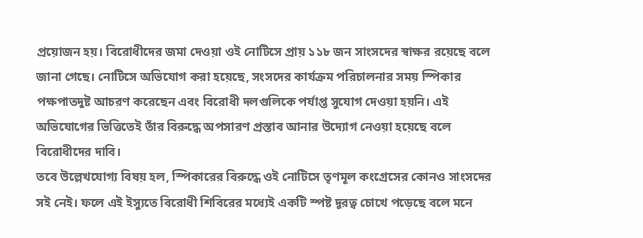প্রয়োজন হয়। বিরোধীদের জমা দেওয়া ওই নোটিসে প্রায় ১১৮ জন সাংসদের স্বাক্ষর রয়েছে বলে জানা গেছে। নোটিসে অভিযোগ করা হয়েছে, সংসদের কার্যক্রম পরিচালনার সময় স্পিকার পক্ষপাতদুষ্ট আচরণ করেছেন এবং বিরোধী দলগুলিকে পর্যাপ্ত সুযোগ দেওয়া হয়নি। এই অভিযোগের ভিত্তিতেই তাঁর বিরুদ্ধে অপসারণ প্রস্তাব আনার উদ্যোগ নেওয়া হয়েছে বলে বিরোধীদের দাবি।
তবে উল্লেখযোগ্য বিষয় হল, স্পিকারের বিরুদ্ধে ওই নোটিসে তৃণমূল কংগ্রেসের কোনও সাংসদের সই নেই। ফলে এই ইস্যুতে বিরোধী শিবিরের মধ্যেই একটি স্পষ্ট দূরত্ব চোখে পড়েছে বলে মনে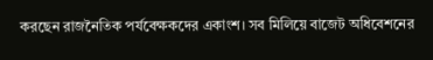করছেন রাজনৈতিক পর্যবেক্ষকদের একাংশ। সব মিলিয়ে বাজেট অধিবেশনের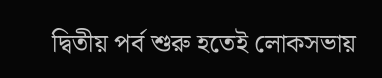দ্বিতীয় পর্ব শুরু হতেই লোকসভায়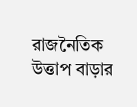রাজনৈতিক উত্তাপ বাড়ার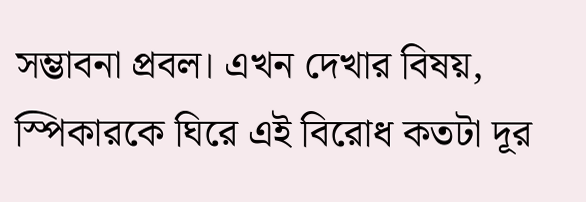সম্ভাবনা প্রবল। এখন দেখার বিষয়, স্পিকারকে ঘিরে এই বিরোধ কতটা দূর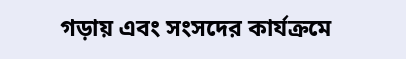গড়ায় এবং সংসদের কার্যক্রমে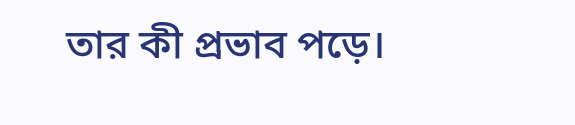তার কী প্রভাব পড়ে।